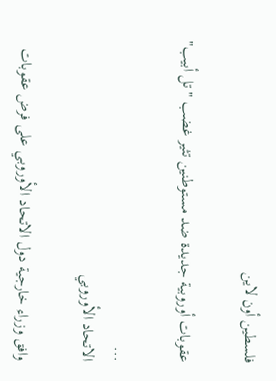فلسطين أون لاين

عقوبات أوروبية جديدة ضد مستوطنين تثير غضب "تل أبيب"

...
الاتحاد الأوروبي

وافق وزراء خارجية دول الاتحاد الأوروبي على فرض عقوبات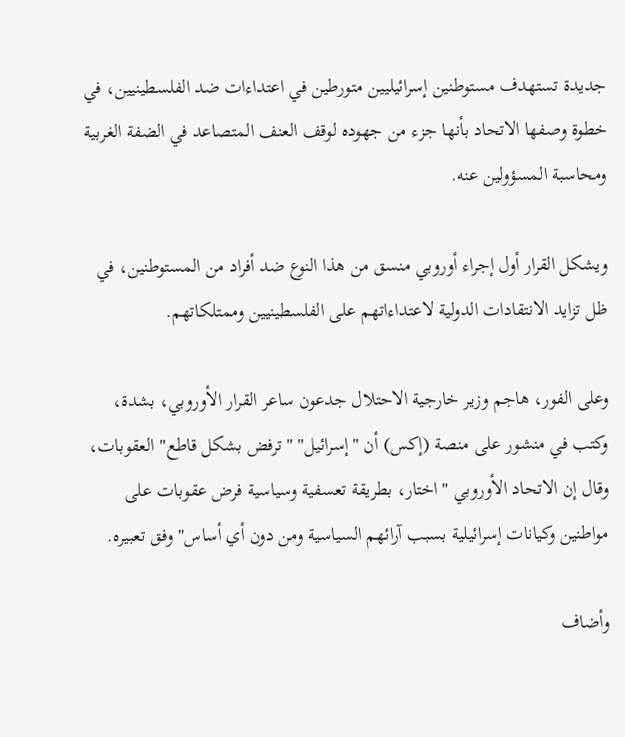جديدة تستهدف مستوطنين إسرائيليين متورطين في اعتداءات ضد الفلسطينيين، في خطوة وصفها الاتحاد بأنها جزء من جهوده لوقف العنف المتصاعد في الضفة الغربية ومحاسبة المسؤولين عنه.

ويشكل القرار أول إجراء أوروبي منسق من هذا النوع ضد أفراد من المستوطنين، في ظل تزايد الانتقادات الدولية لاعتداءاتهم على الفلسطينيين وممتلكاتهم.

وعلى الفور، هاجم وزير خارجية الاحتلال جدعون ساعر القرار الأوروبي، بشدة، وكتب في منشور على منصة (إكس) أن "إسرائيل" "ترفض بشكل قاطع" العقوبات، وقال إن الاتحاد الأوروبي "اختار، بطريقة تعسفية وسياسية فرض عقوبات على مواطنين وكيانات إسرائيلية بسبب آرائهم السياسية ومن دون أي أساس" وفق تعبيره.

وأضاف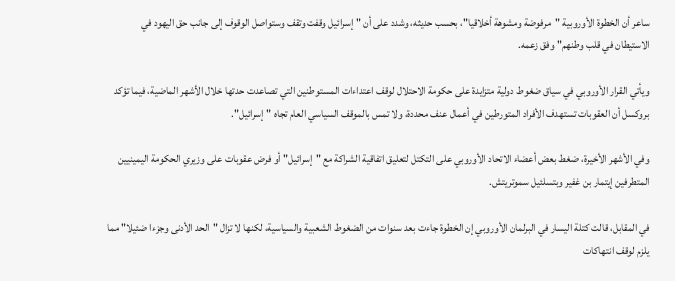ساعر أن الخطوة الأوروبية "مرفوضة ومشوهة أخلاقيا"، بحسب حديثه، وشدد على أن "إسرائيل وقفت وتقف وستواصل الوقوف إلى جانب حق اليهود في الاستيطان في قلب وطنهم" وفق زعمه.

ويأتي القرار الأوروبي في سياق ضغوط دولية متزايدة على حكومة الاحتلال لوقف اعتداءات المستوطنين التي تصاعدت حدتها خلال الأشهر الماضية، فيما تؤكد بروكسل أن العقوبات تستهدف الأفراد المتورطين في أعمال عنف محددة، ولا تمس بالموقف السياسي العام تجاه "إسرائيل".

وفي الأشهر الأخيرة، ضغط بعض أعضاء الاتحاد الأوروبي على التكتل لتعليق اتفاقية الشراكة مع "إسرائيل" أو فرض عقوبات على وزيري الحكومة اليمينيين المتطرفين إيتمار بن غفير وبتسلئيل سموتريتش.

في المقابل، قالت كتلة اليسار في البرلمان الأوروبي إن الخطوة جاءت بعد سنوات من الضغوط الشعبية والسياسية، لكنها لا تزال "الحد الأدنى وجزءا ضئيلا" مما يلزم لوقف انتهاكات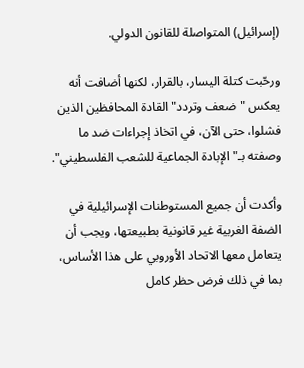(إسرائيل) المتواصلة للقانون الدولي.

ورحّبت كتلة اليسار، بالقرار، لكنها أضافت أنه يعكس "ضعف وتردد" القادة المحافظين الذين فشلوا، حتى الآن، في اتخاذ إجراءات ضد ما وصفته بـ"الإبادة الجماعية للشعب الفلسطيني".

وأكدت أن جميع المستوطنات الإسرائيلية في الضفة الغربية غير قانونية بطبيعتها، ويجب أن يتعامل معها الاتحاد الأوروبي على هذا الأساس، بما في ذلك فرض حظر كامل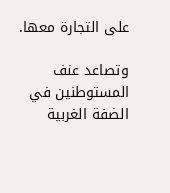على التجارة معها.

وتصاعد عنف المستوطنين في الضفة الغربية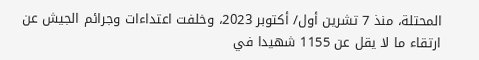المحتلة، منذ 7 تشرين أول/ أكتوبر 2023، وخلفت اعتداءات وجرائم الجيش عن ارتقاء ما لا يقل عن 1155 شهيدا في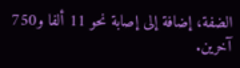الضفة، إضافة إلى إصابة نحو 11 ألفا و750 آخرين.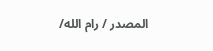المصدر / رام الله/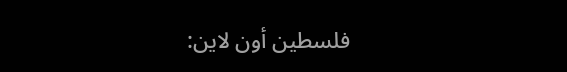فلسطين أون لاين: